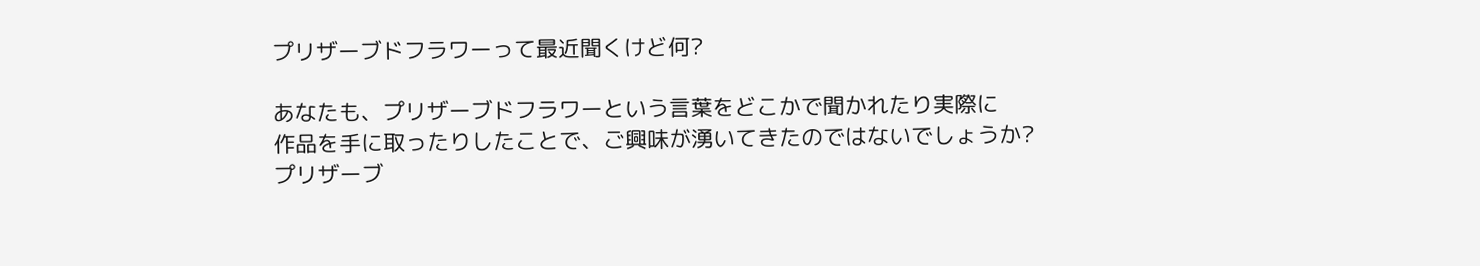プリザーブドフラワーって最近聞くけど何?

あなたも、プリザーブドフラワーという言葉をどこかで聞かれたり実際に
作品を手に取ったりしたことで、ご興味が湧いてきたのではないでしょうか?
プリザーブ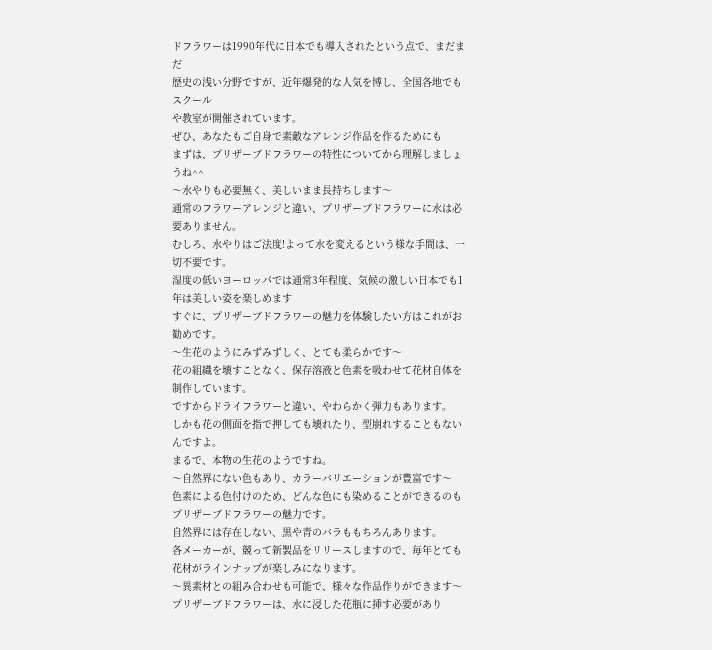ドフラワーは1990年代に日本でも導入されたという点で、まだまだ
歴史の浅い分野ですが、近年爆発的な人気を博し、全国各地でもスクール
や教室が開催されています。
ぜひ、あなたもご自身で素敵なアレンジ作品を作るためにも
まずは、プリザーブドフラワーの特性についてから理解しましょうね^^
〜水やりも必要無く、美しいまま長持ちします〜
通常のフラワーアレンジと違い、プリザーブドフラワーに水は必要ありません。
むしろ、水やりはご法度!よって水を変えるという様な手間は、一切不要です。
湿度の低いヨーロッパでは通常3年程度、気候の激しい日本でも1年は美しい姿を楽しめます
すぐに、プリザーブドフラワーの魅力を体験したい方はこれがお勧めです。
〜生花のようにみずみずしく、とても柔らかです〜
花の組織を壊すことなく、保存溶液と色素を吸わせて花材自体を制作しています。
ですからドライフラワーと違い、やわらかく弾力もあります。
しかも花の側面を指で押しても壊れたり、型崩れすることもないんですよ。
まるで、本物の生花のようですね。
〜自然界にない色もあり、カラーバリエーションが豊富です〜
色素による色付けのため、どんな色にも染めることができるのもプリザーブドフラワーの魅力です。
自然界には存在しない、黒や青のバラももちろんあります。
各メーカーが、競って新製品をリリースしますので、毎年とても花材がラインナップが楽しみになります。
〜異素材との組み合わせも可能で、様々な作品作りができます〜
プリザーブドフラワーは、水に浸した花瓶に挿す必要があり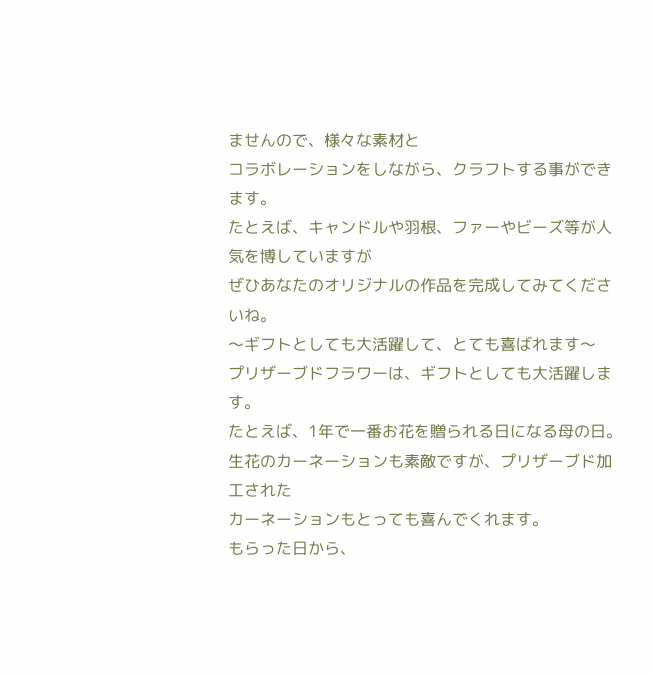ませんので、様々な素材と
コラボレーションをしながら、クラフトする事ができます。
たとえば、キャンドルや羽根、ファーやビーズ等が人気を博していますが
ぜひあなたのオリジナルの作品を完成してみてくださいね。
〜ギフトとしても大活躍して、とても喜ばれます〜
プリザーブドフラワーは、ギフトとしても大活躍します。
たとえば、1年で一番お花を贈られる日になる母の日。
生花のカーネーションも素敵ですが、プリザーブド加工された
カーネーションもとっても喜んでくれます。
もらった日から、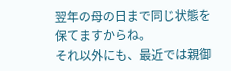翌年の母の日まで同じ状態を保てますからね。
それ以外にも、最近では親御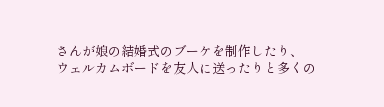さんが娘の結婚式のブーケを制作したり、
ウェルカムボードを友人に送ったりと多くの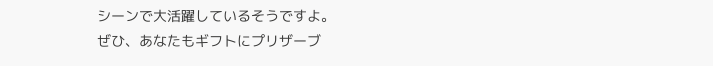シーンで大活躍しているそうですよ。
ぜひ、あなたもギフトにプリザーブ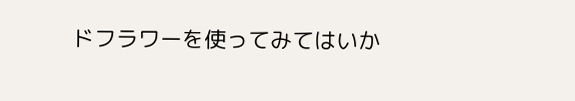ドフラワーを使ってみてはいか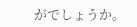がでしょうか。